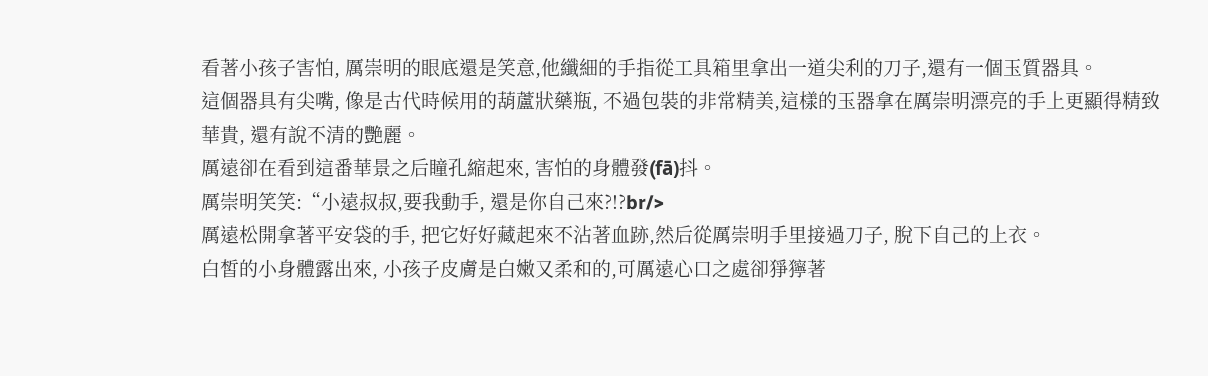看著小孩子害怕, 厲崇明的眼底還是笑意,他纖細的手指從工具箱里拿出一道尖利的刀子,還有一個玉質器具。
這個器具有尖嘴, 像是古代時候用的葫蘆狀藥瓶, 不過包裝的非常精美,這樣的玉器拿在厲崇明漂亮的手上更顯得精致華貴, 還有說不清的艷麗。
厲遠卻在看到這番華景之后瞳孔縮起來, 害怕的身體發(fā)抖。
厲崇明笑笑:“小遠叔叔,要我動手, 還是你自己來?!?br/>
厲遠松開拿著平安袋的手, 把它好好藏起來不沾著血跡,然后從厲崇明手里接過刀子, 脫下自己的上衣。
白皙的小身體露出來, 小孩子皮膚是白嫩又柔和的,可厲遠心口之處卻猙獰著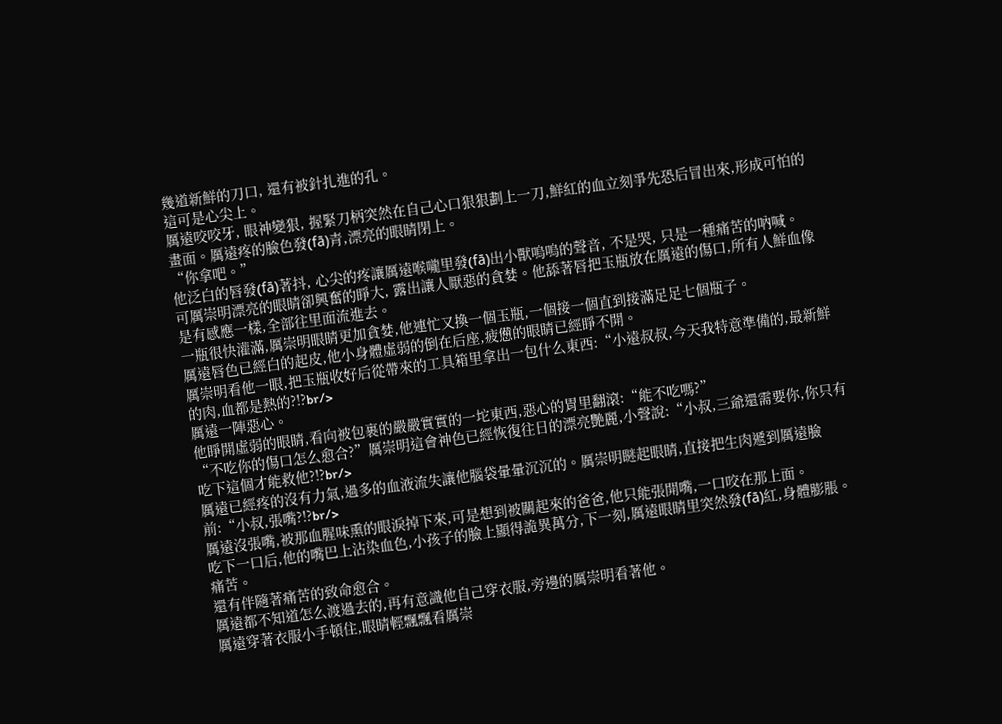幾道新鮮的刀口, 還有被針扎進的孔。
這可是心尖上。
厲遠咬咬牙, 眼神變狠, 握緊刀柄突然在自己心口狠狠劃上一刀,鮮紅的血立刻爭先恐后冒出來,形成可怕的畫面。厲遠疼的臉色發(fā)青,漂亮的眼睛閉上。
“你拿吧。”
他泛白的唇發(fā)著抖, 心尖的疼讓厲遠喉嚨里發(fā)出小獸嗚嗚的聲音, 不是哭, 只是一種痛苦的吶喊。
可厲崇明漂亮的眼睛卻興奮的睜大, 露出讓人厭惡的貪婪。他舔著唇把玉瓶放在厲遠的傷口,所有人鮮血像是有感應一樣,全部往里面流進去。
一瓶很快灌滿,厲崇明眼睛更加貪婪,他連忙又換一個玉瓶,一個接一個直到接滿足足七個瓶子。
厲遠唇色已經白的起皮,他小身體虛弱的倒在后座,疲憊的眼睛已經睜不開。
厲崇明看他一眼,把玉瓶收好后從帶來的工具箱里拿出一包什么東西:“小遠叔叔,今天我特意準備的,最新鮮的肉,血都是熱的?!?br/>
厲遠一陣惡心。
他睜開虛弱的眼睛,看向被包裹的嚴嚴實實的一坨東西,惡心的胃里翻滾:“能不吃嗎?”
“不吃你的傷口怎么愈合?”厲崇明這會神色已經恢復往日的漂亮艷麗,小聲說:“小叔,三爺還需要你,你只有吃下這個才能救他?!?br/>
厲遠已經疼的沒有力氣,過多的血液流失讓他腦袋暈暈沉沉的。厲崇明瞇起眼睛,直接把生肉遞到厲遠臉前:“小叔,張嘴?!?br/>
厲遠沒張嘴,被那血腥味熏的眼淚掉下來,可是想到被關起來的爸爸,他只能張開嘴,一口咬在那上面。
吃下一口后,他的嘴巴上沾染血色,小孩子的臉上顯得詭異萬分,下一刻,厲遠眼睛里突然發(fā)紅,身體膨脹。
痛苦。
還有伴隨著痛苦的致命愈合。
厲遠都不知道怎么渡過去的,再有意識他自己穿衣服,旁邊的厲崇明看著他。
厲遠穿著衣服小手頓住,眼睛輕飄飄看厲崇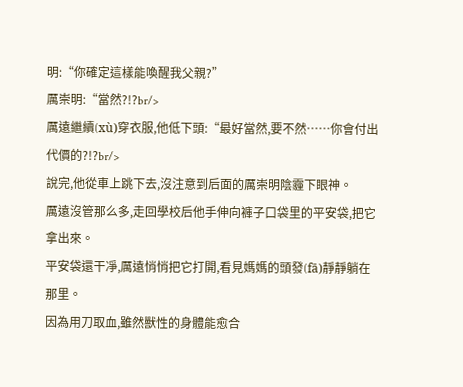明:“你確定這樣能喚醒我父親?”
厲崇明:“當然?!?br/>
厲遠繼續(xù)穿衣服,他低下頭:“最好當然,要不然……你會付出代價的?!?br/>
說完,他從車上跳下去,沒注意到后面的厲崇明陰霾下眼神。
厲遠沒管那么多,走回學校后他手伸向褲子口袋里的平安袋,把它拿出來。
平安袋還干凈,厲遠悄悄把它打開,看見媽媽的頭發(fā)靜靜躺在那里。
因為用刀取血,雖然獸性的身體能愈合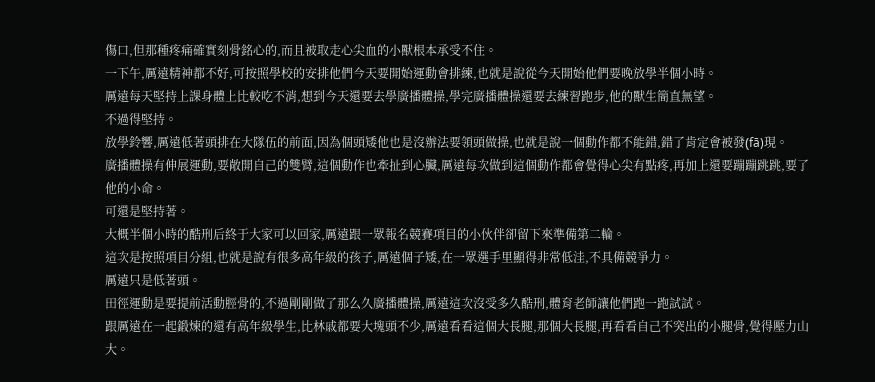傷口,但那種疼痛確實刻骨銘心的,而且被取走心尖血的小獸根本承受不住。
一下午,厲遠精神都不好,可按照學校的安排他們今天要開始運動會排練,也就是說從今天開始他們要晚放學半個小時。
厲遠每天堅持上課身體上比較吃不消,想到今天還要去學廣播體操,學完廣播體操還要去練習跑步,他的獸生簡直無望。
不過得堅持。
放學鈴響,厲遠低著頭排在大隊伍的前面,因為個頭矮他也是沒辦法要領頭做操,也就是說一個動作都不能錯,錯了肯定會被發(fā)現。
廣播體操有伸展運動,要敞開自己的雙臂,這個動作也牽扯到心臟,厲遠每次做到這個動作都會覺得心尖有點疼,再加上還要蹦蹦跳跳,要了他的小命。
可還是堅持著。
大概半個小時的酷刑后終于大家可以回家,厲遠跟一眾報名競賽項目的小伙伴卻留下來準備第二輪。
這次是按照項目分組,也就是說有很多高年級的孩子,厲遠個子矮,在一眾選手里顯得非常低洼,不具備競爭力。
厲遠只是低著頭。
田徑運動是要提前活動脛骨的,不過剛剛做了那么久廣播體操,厲遠這次沒受多久酷刑,體育老師讓他們跑一跑試試。
跟厲遠在一起鍛煉的還有高年級學生,比林戚都要大塊頭不少,厲遠看看這個大長腿,那個大長腿,再看看自己不突出的小腿骨,覺得壓力山大。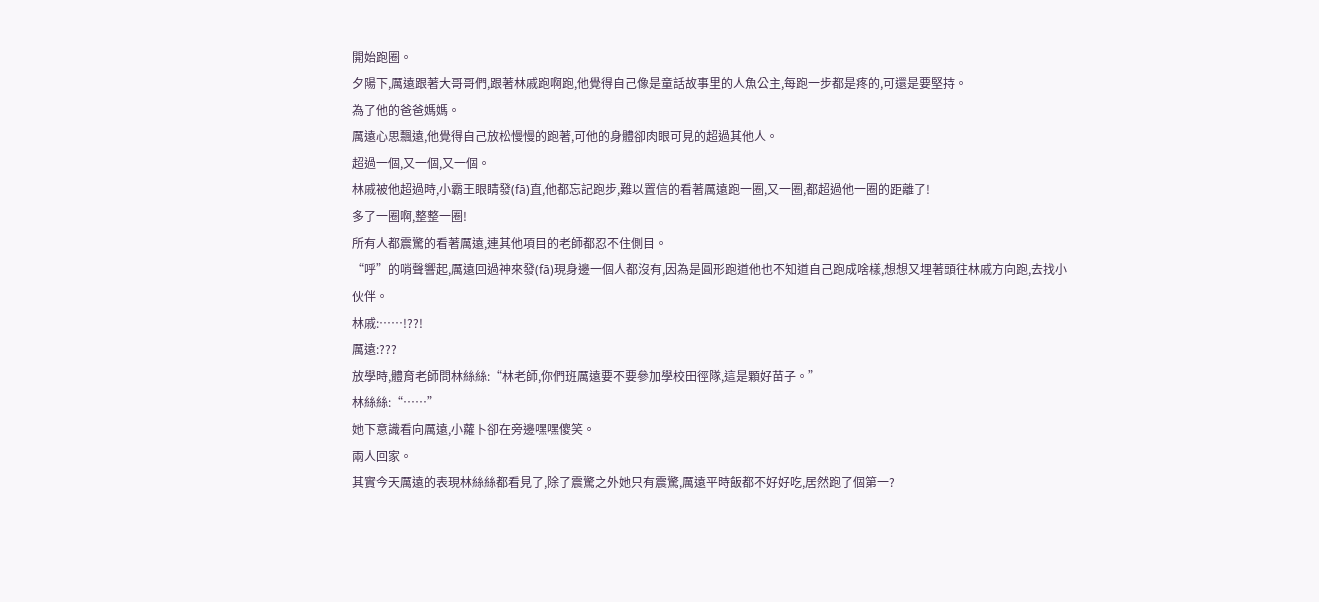開始跑圈。
夕陽下,厲遠跟著大哥哥們,跟著林戚跑啊跑,他覺得自己像是童話故事里的人魚公主,每跑一步都是疼的,可還是要堅持。
為了他的爸爸媽媽。
厲遠心思飄遠,他覺得自己放松慢慢的跑著,可他的身體卻肉眼可見的超過其他人。
超過一個,又一個,又一個。
林戚被他超過時,小霸王眼睛發(fā)直,他都忘記跑步,難以置信的看著厲遠跑一圈,又一圈,都超過他一圈的距離了!
多了一圈啊,整整一圈!
所有人都震驚的看著厲遠,連其他項目的老師都忍不住側目。
“呼”的哨聲響起,厲遠回過神來發(fā)現身邊一個人都沒有,因為是圓形跑道他也不知道自己跑成啥樣,想想又埋著頭往林戚方向跑,去找小伙伴。
林戚:……!??!
厲遠:???
放學時,體育老師問林絲絲:“林老師,你們班厲遠要不要參加學校田徑隊,這是顆好苗子。”
林絲絲:“……”
她下意識看向厲遠,小蘿卜卻在旁邊嘿嘿傻笑。
兩人回家。
其實今天厲遠的表現林絲絲都看見了,除了震驚之外她只有震驚,厲遠平時飯都不好好吃,居然跑了個第一?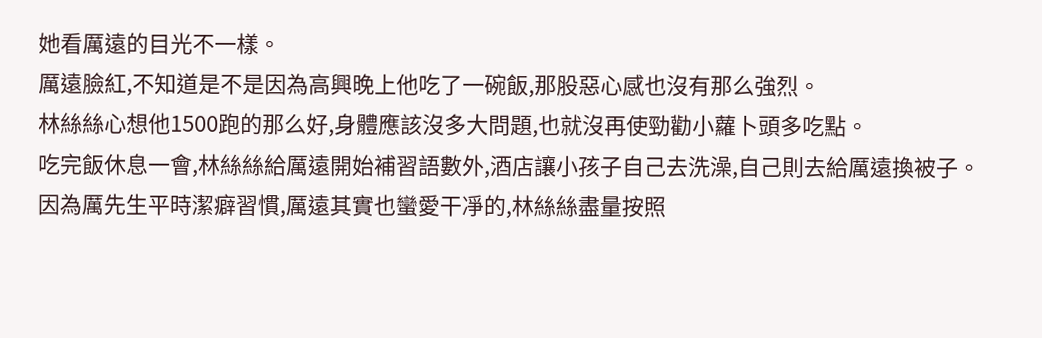她看厲遠的目光不一樣。
厲遠臉紅,不知道是不是因為高興晚上他吃了一碗飯,那股惡心感也沒有那么強烈。
林絲絲心想他1500跑的那么好,身體應該沒多大問題,也就沒再使勁勸小蘿卜頭多吃點。
吃完飯休息一會,林絲絲給厲遠開始補習語數外,酒店讓小孩子自己去洗澡,自己則去給厲遠換被子。
因為厲先生平時潔癖習慣,厲遠其實也蠻愛干凈的,林絲絲盡量按照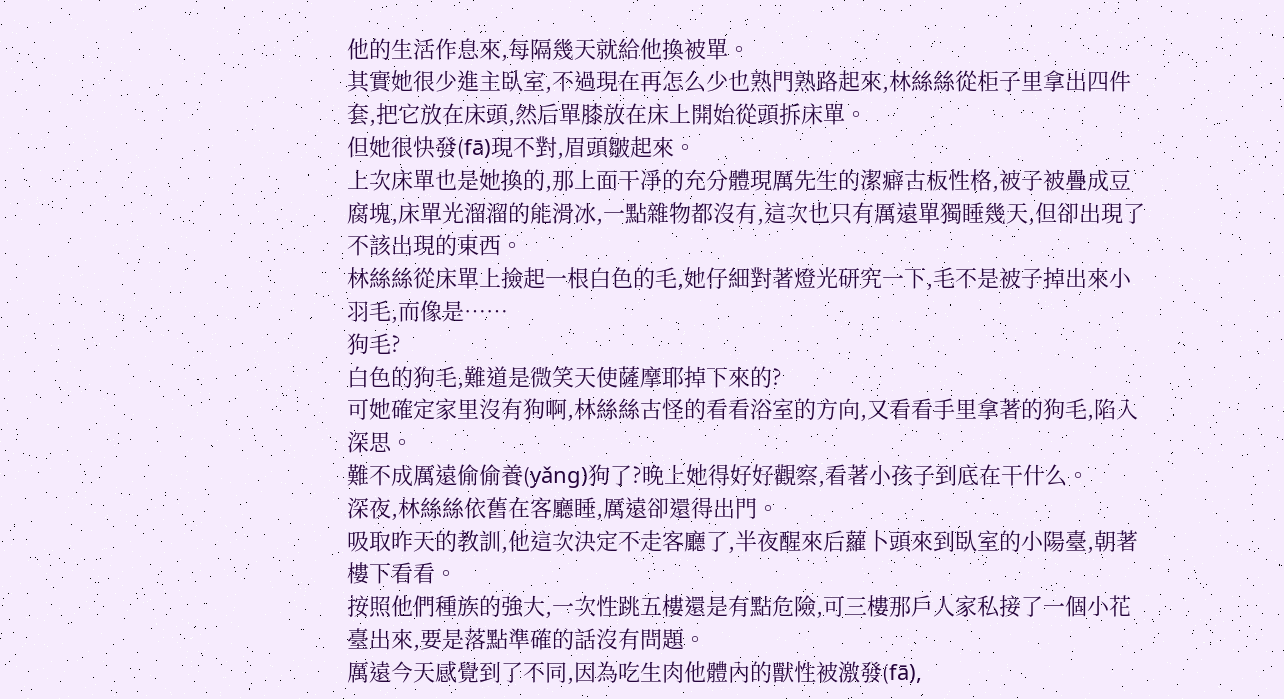他的生活作息來,每隔幾天就給他換被單。
其實她很少進主臥室,不過現在再怎么少也熟門熟路起來,林絲絲從柜子里拿出四件套,把它放在床頭,然后單膝放在床上開始從頭拆床單。
但她很快發(fā)現不對,眉頭皺起來。
上次床單也是她換的,那上面干凈的充分體現厲先生的潔癖古板性格,被子被疊成豆腐塊,床單光溜溜的能滑冰,一點雜物都沒有,這次也只有厲遠單獨睡幾天,但卻出現了不該出現的東西。
林絲絲從床單上撿起一根白色的毛,她仔細對著燈光研究一下,毛不是被子掉出來小羽毛,而像是……
狗毛?
白色的狗毛,難道是微笑天使薩摩耶掉下來的?
可她確定家里沒有狗啊,林絲絲古怪的看看浴室的方向,又看看手里拿著的狗毛,陷入深思。
難不成厲遠偷偷養(yǎng)狗了?晚上她得好好觀察,看著小孩子到底在干什么。
深夜,林絲絲依舊在客廳睡,厲遠卻還得出門。
吸取昨天的教訓,他這次決定不走客廳了,半夜醒來后蘿卜頭來到臥室的小陽臺,朝著樓下看看。
按照他們種族的強大,一次性跳五樓還是有點危險,可三樓那戶人家私接了一個小花臺出來,要是落點準確的話沒有問題。
厲遠今天感覺到了不同,因為吃生肉他體內的獸性被激發(fā),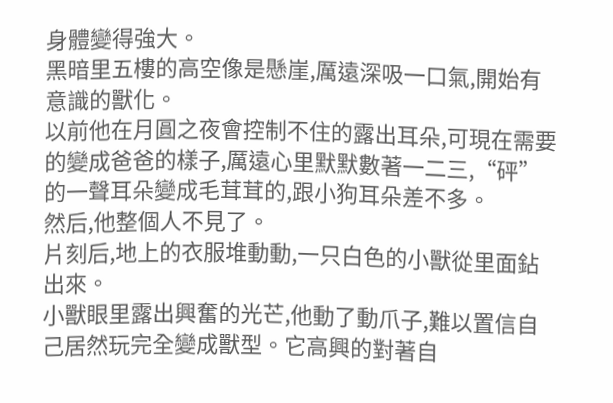身體變得強大。
黑暗里五樓的高空像是懸崖,厲遠深吸一口氣,開始有意識的獸化。
以前他在月圓之夜會控制不住的露出耳朵,可現在需要的變成爸爸的樣子,厲遠心里默默數著一二三,“砰”的一聲耳朵變成毛茸茸的,跟小狗耳朵差不多。
然后,他整個人不見了。
片刻后,地上的衣服堆動動,一只白色的小獸從里面鉆出來。
小獸眼里露出興奮的光芒,他動了動爪子,難以置信自己居然玩完全變成獸型。它高興的對著自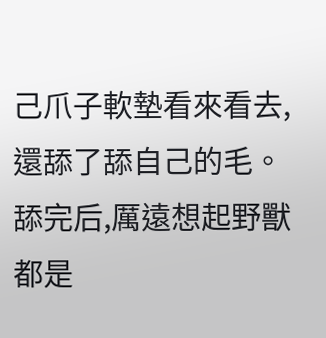己爪子軟墊看來看去,還舔了舔自己的毛。
舔完后,厲遠想起野獸都是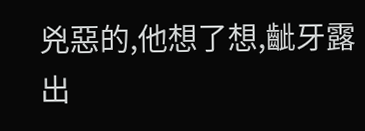兇惡的,他想了想,齜牙露出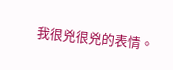我很兇很兇的表情。